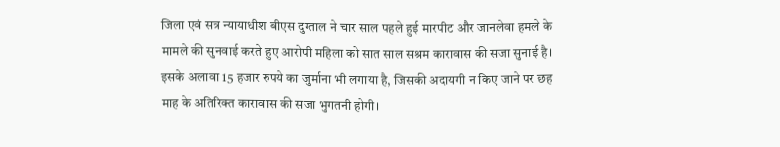जिला एवं सत्र न्यायाधीश बीएस दुग्ताल ने चार साल पहले हुई मारपीट और जानलेवा हमले के मामले की सुनवाई करते हुए आरोपी महिला को सात साल सश्रम कारावास की सजा सुनाई है। इसके अलावा 15 हजार रुपये का जुर्माना भी लगाया है, जिसकी अदायगी न किए जाने पर छह माह के अतिरिक्त कारावास की सजा भुगतनी होगी।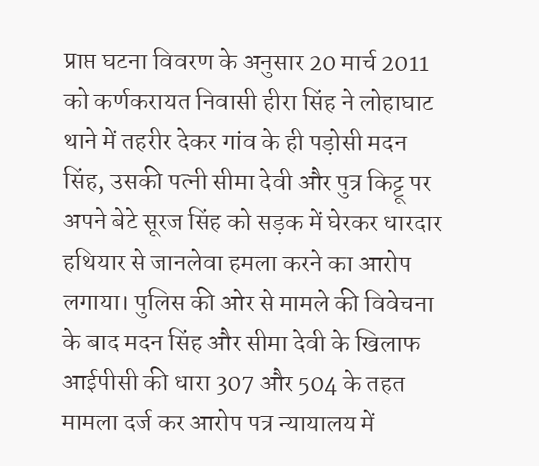प्राप्त घटना विवरण के अनुसार 20 मार्च 2011 को कर्णकरायत निवासी हीरा सिंह ने लोहाघाट थाने में तहरीर देकर गांव के ही पड़ोसी मदन सिंह, उसकी पत्नी सीमा देवी और पुत्र किट्टू पर अपने बेटे सूरज सिंह को सड़क में घेरकर धारदार हथियार से जानलेवा हमला करने का आरोप लगाया। पुलिस की ओर से मामले की विवेचना के बाद मदन सिंह और सीमा देवी के खिलाफ आईपीसी की धारा 307 और 504 के तहत मामला दर्ज कर आरोप पत्र न्यायालय में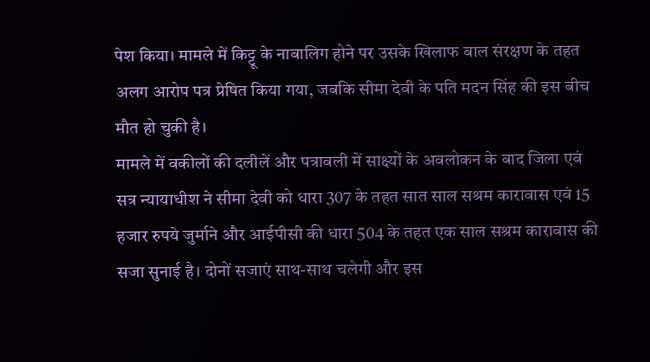पेश किया। मामले में किट्टू के नाबालिग होने पर उसके खिलाफ बाल संरक्षण के तहत अलग आरोप पत्र प्रेषित किया गया, जबकि सीमा देवी के पति मदन सिंह की इस बीच मौत हो चुकी है।
मामले में वकीलों की दलीलें और पत्रावली में साक्ष्यों के अवलोकन के बाद जिला एवं सत्र न्यायाधीश ने सीमा देवी को धारा 307 के तहत सात साल सश्रम कारावास एवं 15 हजार रुपये जुर्माने और आईपीसी की धारा 504 के तहत एक साल सश्रम कारावास की सजा सुनाई है। दोनों सजाएं साथ-साथ चलेगी और इस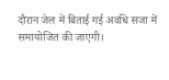दौरान जेल में बिताई गई अवधि सजा में समायोजित की जाएगी।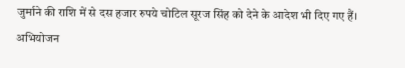जुर्माने की राशि में से दस हजार रुपये चोटिल सूरज सिंह को देने के आदेश भी दिए गए हैं। अभियोजन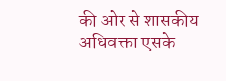की ओर से शासकीय अधिवक्ता एसके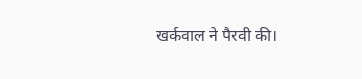खर्कवाल ने पैरवी की।